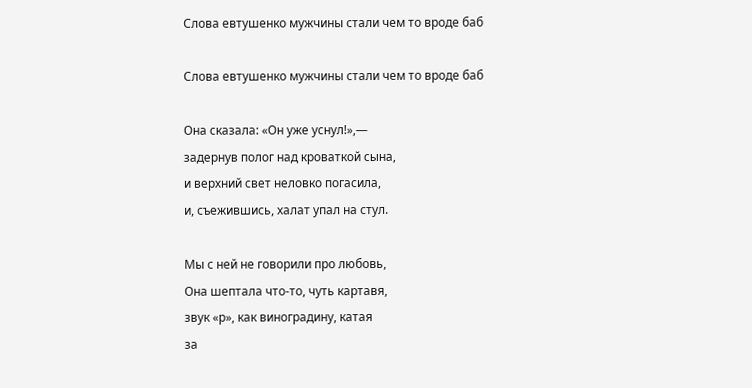Слова евтушенко мужчины стали чем то вроде баб

Слова евтушенко мужчины стали чем то вроде баб

Она сказала: «Он уже уснул!»,—
задернув полог над кроваткой сына,
и верхний свет неловко погасила,
и, съежившись, халат упал на стул.

Мы с ней не говорили про любовь,
Она шептала что-то, чуть картавя,
звук «р», как виноградину, катая
за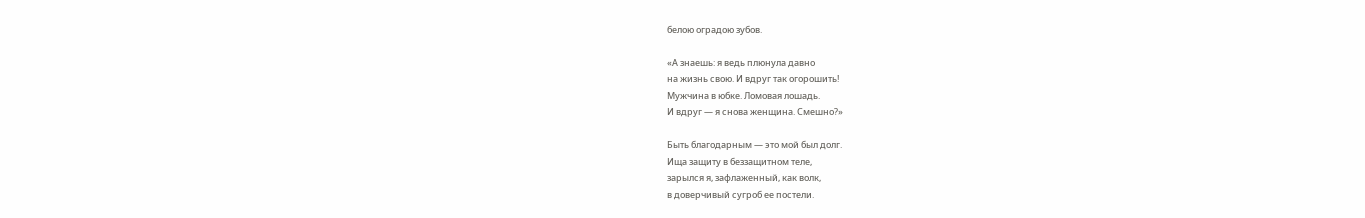белою оградою зубов.

«А знаешь: я ведь плюнула давно
на жизнь свою. И вдруг так огорошить!
Мужчина в юбке. Ломовая лошадь.
И вдруг — я снова женщина. Смешно?»

Быть благодарным — это мой был долг.
Ища защиту в беззащитном теле,
зарылся я, зафлаженный, как волк,
в доверчивый сугроб ее постели.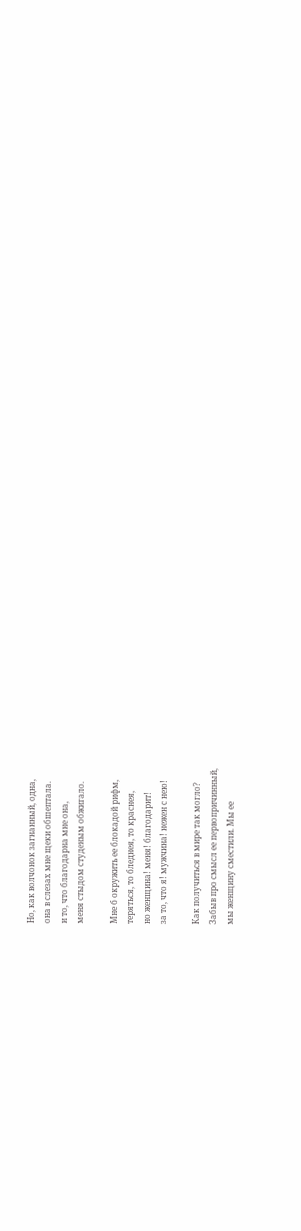Но, как волчонок загнанный, одна,
она в слезах мне щеки обшептала.
и то, что благодарна мне она,
меня стыдом студеным обжигало.

Мне б окружить ее блокадой рифм,
теряться, то бледнея, то краснея,
но женщина! меня! благодарит!
за то, что я! мужчина! нежен с нею!

Как получиться в мире так могло?
Забыв про смысл ее первопричинный,
мы женщину сместили. Мы ее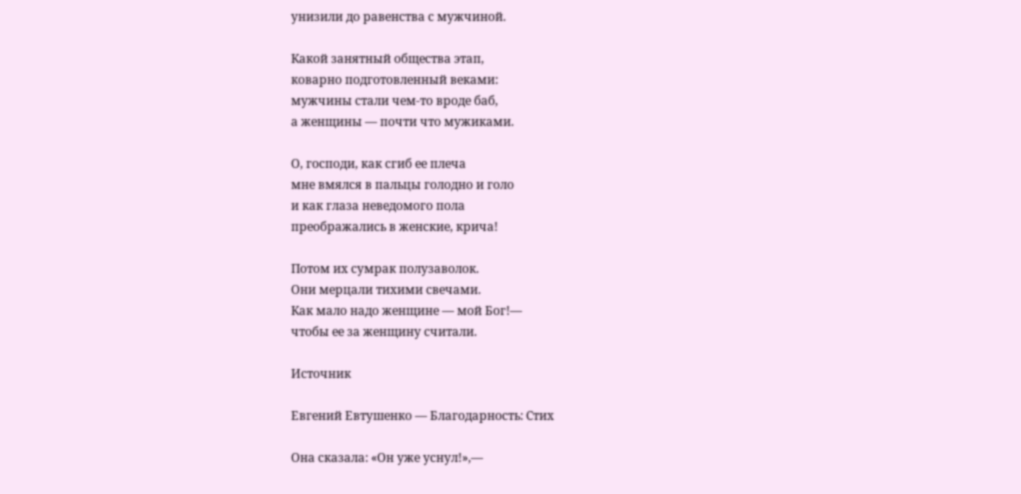унизили до равенства с мужчиной.

Какой занятный общества этап,
коварно подготовленный веками:
мужчины стали чем-то вроде баб,
а женщины — почти что мужиками.

О, господи, как сгиб ее плеча
мне вмялся в пальцы голодно и голо
и как глаза неведомого пола
преображались в женские, крича!

Потом их сумрак полузаволок.
Они мерцали тихими свечами.
Как мало надо женщине — мой Бог!—
чтобы ее за женщину считали.

Источник

Евгений Евтушенко — Благодарность: Стих

Она сказала: «Он уже уснул!»,—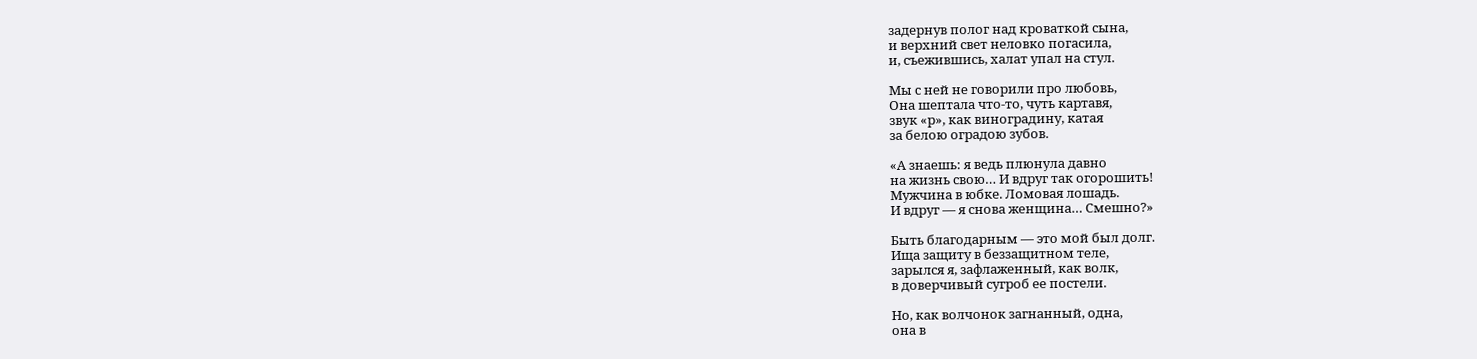задернув полог над кроваткой сына,
и верхний свет неловко погасила,
и, съежившись, халат упал на стул.

Мы с ней не говорили про любовь,
Она шептала что-то, чуть картавя,
звук «р», как виноградину, катая
за белою оградою зубов.

«А знаешь: я ведь плюнула давно
на жизнь свою… И вдруг так огорошить!
Мужчина в юбке. Ломовая лошадь.
И вдруг — я снова женщина… Смешно?»

Быть благодарным — это мой был долг.
Ища защиту в беззащитном теле,
зарылся я, зафлаженный, как волк,
в доверчивый сугроб ее постели.

Но, как волчонок загнанный, одна,
она в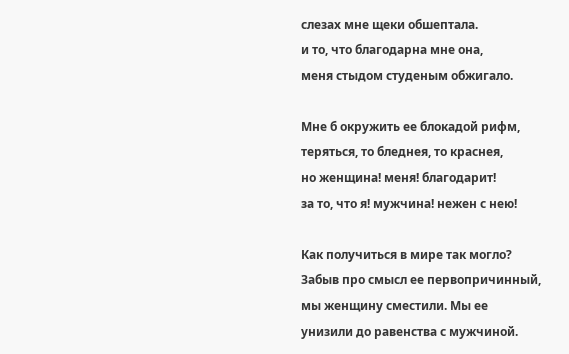слезах мне щеки обшептала.
и то, что благодарна мне она,
меня стыдом студеным обжигало.

Мне б окружить ее блокадой рифм,
теряться, то бледнея, то краснея,
но женщина! меня! благодарит!
за то, что я! мужчина! нежен с нею!

Как получиться в мире так могло?
Забыв про смысл ее первопричинный,
мы женщину сместили. Мы ее
унизили до равенства с мужчиной.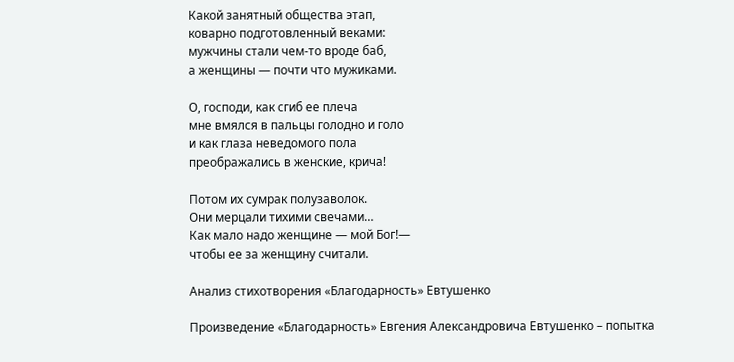Какой занятный общества этап,
коварно подготовленный веками:
мужчины стали чем-то вроде баб,
а женщины — почти что мужиками.

О, господи, как сгиб ее плеча
мне вмялся в пальцы голодно и голо
и как глаза неведомого пола
преображались в женские, крича!

Потом их сумрак полузаволок.
Они мерцали тихими свечами…
Как мало надо женщине — мой Бог!—
чтобы ее за женщину считали.

Анализ стихотворения «Благодарность» Евтушенко

Произведение «Благодарность» Евгения Александровича Евтушенко – попытка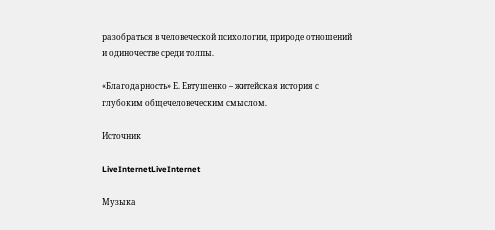разобраться в человеческой психологии, природе отношений и одиночестве среди толпы.

«Благодарность» Е. Евтушенко – житейская история с глубоким общечеловеческим смыслом.

Источник

LiveInternetLiveInternet

Музыка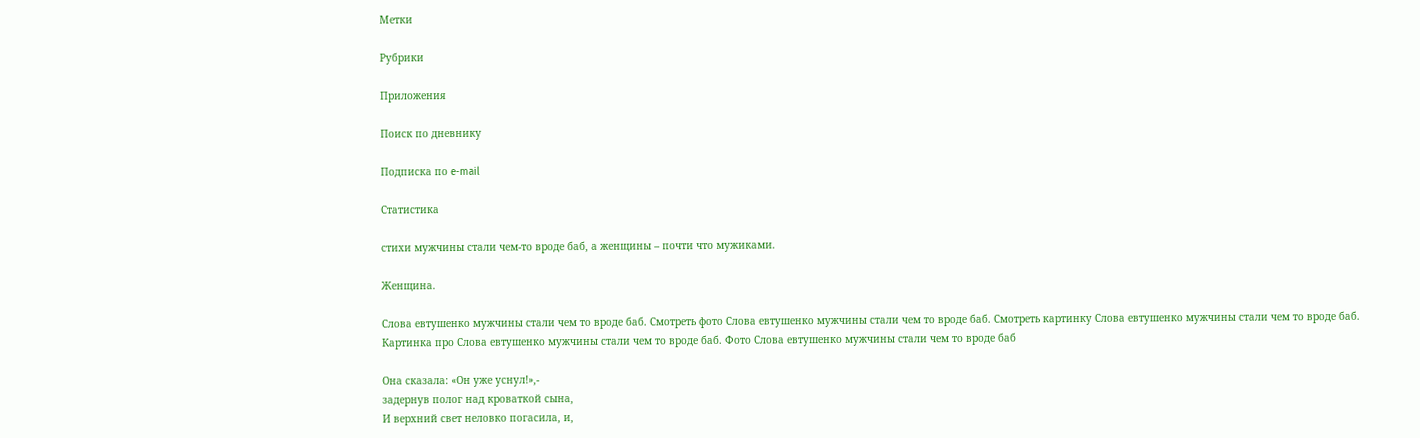Метки

Рубрики

Приложения

Поиск по дневнику

Подписка по e-mail

Статистика

стихи мужчины стали чем-то вроде баб, а женщины – почти что мужиками.

Женщина.

Слова евтушенко мужчины стали чем то вроде баб. Смотреть фото Слова евтушенко мужчины стали чем то вроде баб. Смотреть картинку Слова евтушенко мужчины стали чем то вроде баб. Картинка про Слова евтушенко мужчины стали чем то вроде баб. Фото Слова евтушенко мужчины стали чем то вроде баб

Она сказала: «Он уже уснул!»,-
задернув полог над кроваткой сына,
И верхний свет неловко погасила, и,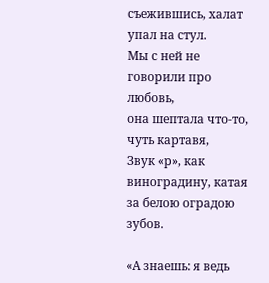съежившись, халат упал на стул.
Мы с ней не говорили про любовь,
она шептала что-то, чуть картавя,
Звук «р», как виноградину, катая
за белою оградою зубов.

«А знаешь: я ведь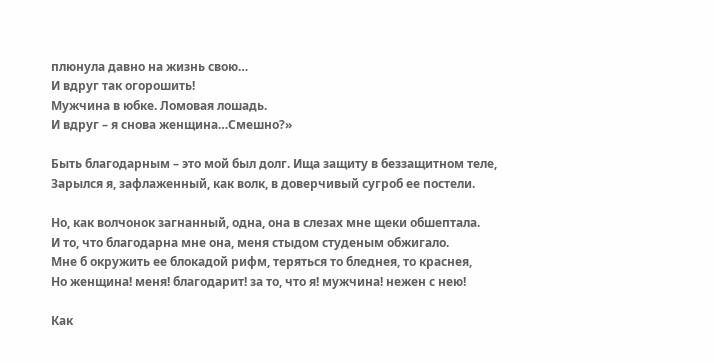плюнула давно на жизнь свою…
И вдруг так огорошить!
Мужчина в юбке. Ломовая лошадь.
И вдруг – я снова женщина…Смешно?»

Быть благодарным – это мой был долг. Ища защиту в беззащитном теле,
Зарылся я, зафлаженный, как волк, в доверчивый сугроб ее постели.

Но, как волчонок загнанный, одна, она в слезах мне щеки обшептала.
И то, что благодарна мне она, меня стыдом студеным обжигало.
Мне б окружить ее блокадой рифм, теряться то бледнея, то краснея,
Но женщина! меня! благодарит! за то, что я! мужчина! нежен с нею!

Как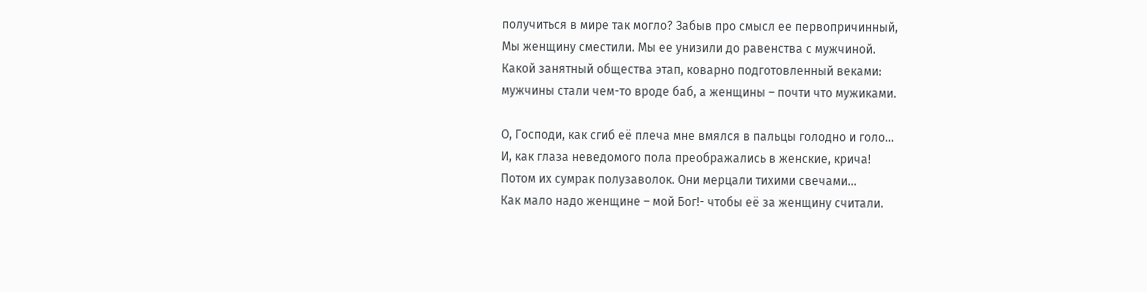получиться в мире так могло? Забыв про смысл ее первопричинный,
Мы женщину сместили. Мы ее унизили до равенства с мужчиной.
Какой занятный общества этап, коварно подготовленный веками:
мужчины стали чем-то вроде баб, а женщины – почти что мужиками.

О, Господи, как сгиб её плеча мне вмялся в пальцы голодно и голо…
И, как глаза неведомого пола преображались в женские, крича!
Потом их сумрак полузаволок. Они мерцали тихими свечами…
Как мало надо женщине – мой Бог!- чтобы её за женщину считали.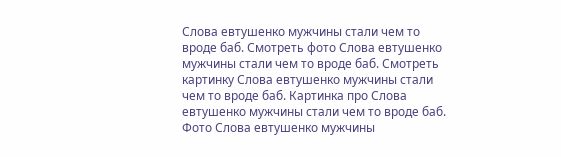Слова евтушенко мужчины стали чем то вроде баб. Смотреть фото Слова евтушенко мужчины стали чем то вроде баб. Смотреть картинку Слова евтушенко мужчины стали чем то вроде баб. Картинка про Слова евтушенко мужчины стали чем то вроде баб. Фото Слова евтушенко мужчины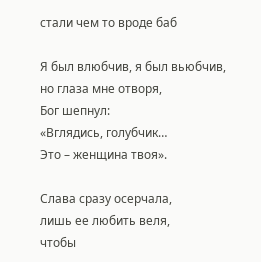стали чем то вроде баб

Я был влюбчив, я был вьюбчив,
но глаза мне отворя,
Бог шепнул:
«Вглядись, голубчик…
Это – женщина твоя».

Слава сразу осерчала,
лишь ее любить веля,
чтобы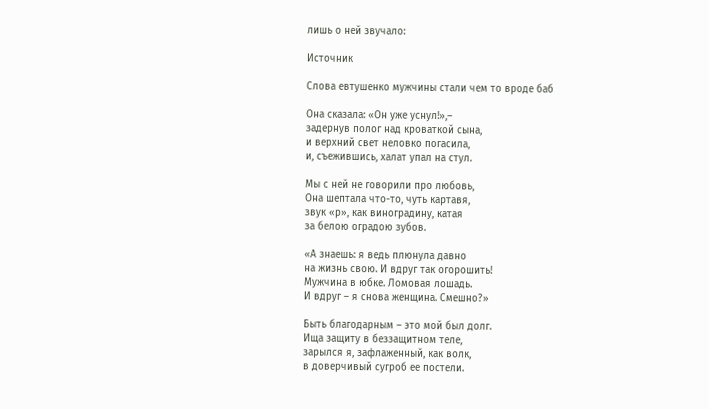лишь о ней звучало:

Источник

Слова евтушенко мужчины стали чем то вроде баб

Она сказала: «Он уже уснул!»,–
задернув полог над кроваткой сына,
и верхний свет неловко погасила,
и, съежившись, халат упал на стул.

Мы с ней не говорили про любовь,
Она шептала что-то, чуть картавя,
звук «р», как виноградину, катая
за белою оградою зубов.

«А знаешь: я ведь плюнула давно
на жизнь свою. И вдруг так огорошить!
Мужчина в юбке. Ломовая лошадь.
И вдруг – я снова женщина. Смешно?»

Быть благодарным – это мой был долг.
Ища защиту в беззащитном теле,
зарылся я, зафлаженный, как волк,
в доверчивый сугроб ее постели.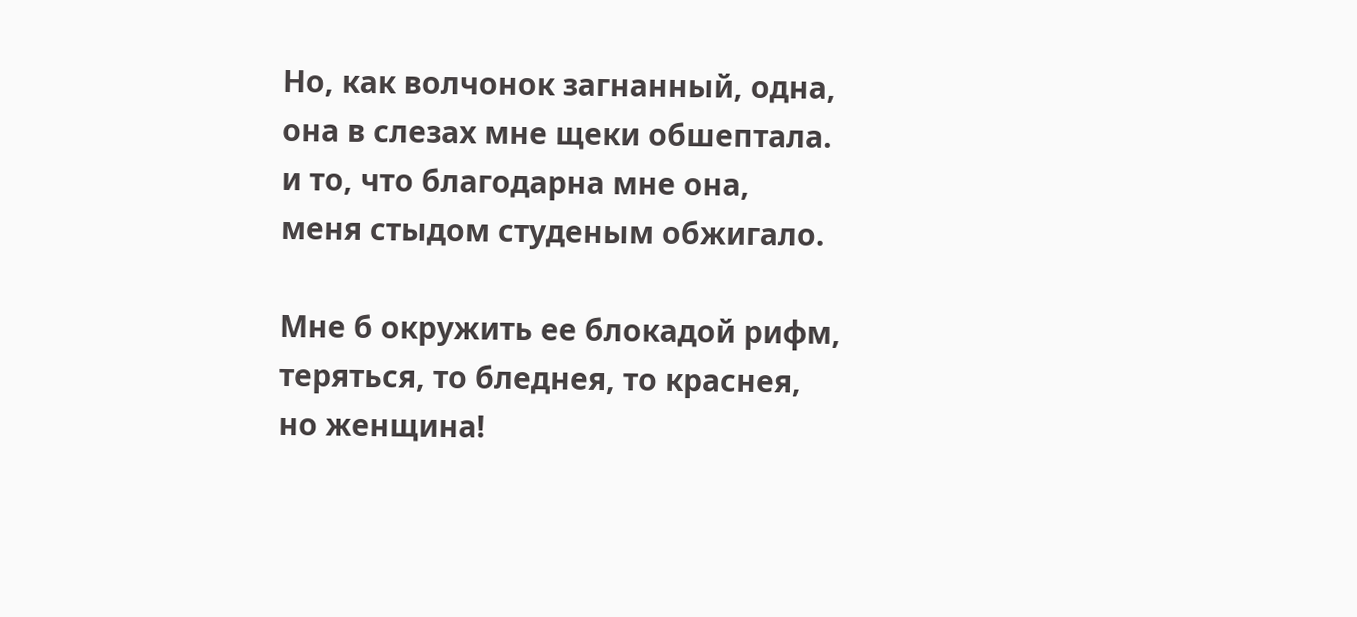Но, как волчонок загнанный, одна,
она в слезах мне щеки обшептала.
и то, что благодарна мне она,
меня стыдом студеным обжигало.

Мне б окружить ее блокадой рифм,
теряться, то бледнея, то краснея,
но женщина!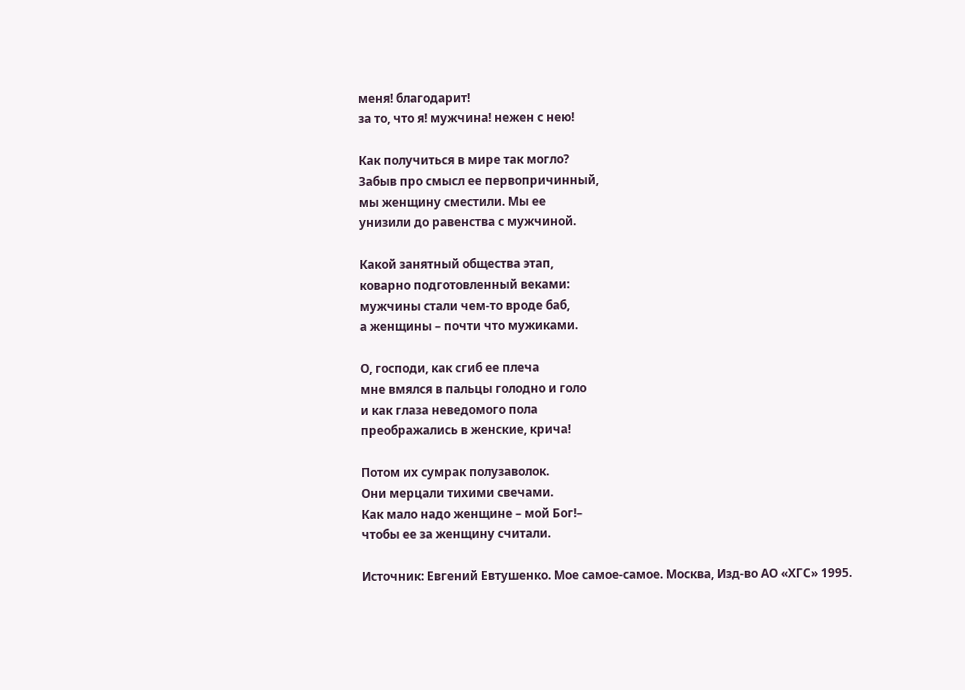меня! благодарит!
за то, что я! мужчина! нежен с нею!

Как получиться в мире так могло?
Забыв про смысл ее первопричинный,
мы женщину сместили. Мы ее
унизили до равенства с мужчиной.

Какой занятный общества этап,
коварно подготовленный веками:
мужчины стали чем-то вроде баб,
а женщины – почти что мужиками.

О, господи, как сгиб ее плеча
мне вмялся в пальцы голодно и голо
и как глаза неведомого пола
преображались в женские, крича!

Потом их сумрак полузаволок.
Они мерцали тихими свечами.
Как мало надо женщине – мой Бог!–
чтобы ее за женщину считали.

Источник: Евгений Евтушенко. Мое самое-самое. Москва, Изд-во АО «ХГС» 1995.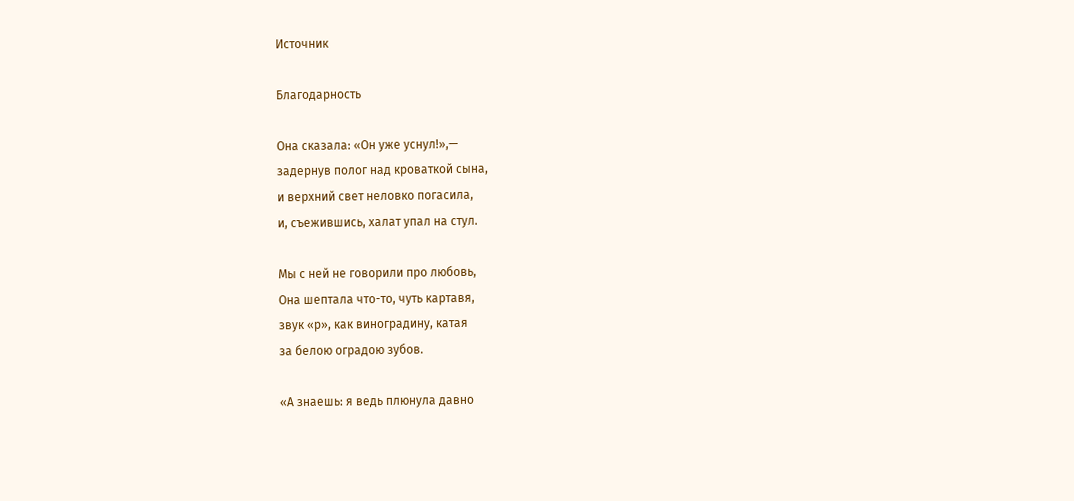Источник

Благодарность

Она сказала: «Он уже уснул!»,—
задернув полог над кроваткой сына,
и верхний свет неловко погасила,
и, съежившись, халат упал на стул.

Мы с ней не говорили про любовь,
Она шептала что-то, чуть картавя,
звук «р», как виноградину, катая
за белою оградою зубов.

«А знаешь: я ведь плюнула давно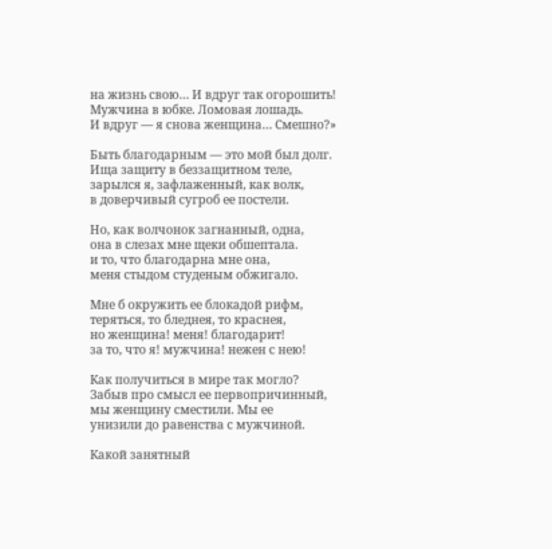на жизнь свою… И вдруг так огорошить!
Мужчина в юбке. Ломовая лошадь.
И вдруг — я снова женщина… Смешно?»

Быть благодарным — это мой был долг.
Ища защиту в беззащитном теле,
зарылся я, зафлаженный, как волк,
в доверчивый сугроб ее постели.

Но, как волчонок загнанный, одна,
она в слезах мне щеки обшептала.
и то, что благодарна мне она,
меня стыдом студеным обжигало.

Мне б окружить ее блокадой рифм,
теряться, то бледнея, то краснея,
но женщина! меня! благодарит!
за то, что я! мужчина! нежен с нею!

Как получиться в мире так могло?
Забыв про смысл ее первопричинный,
мы женщину сместили. Мы ее
унизили до равенства с мужчиной.

Какой занятный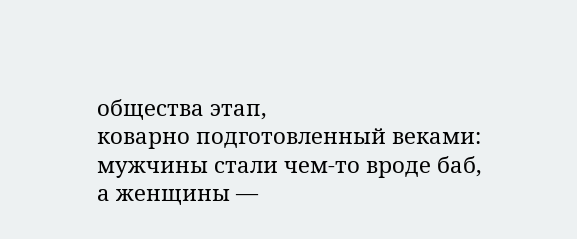общества этап,
коварно подготовленный веками:
мужчины стали чем-то вроде баб,
а женщины —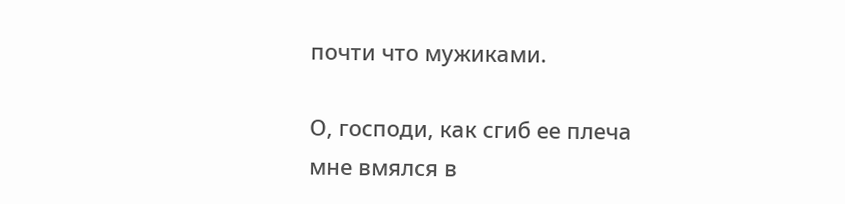почти что мужиками.

О, господи, как сгиб ее плеча
мне вмялся в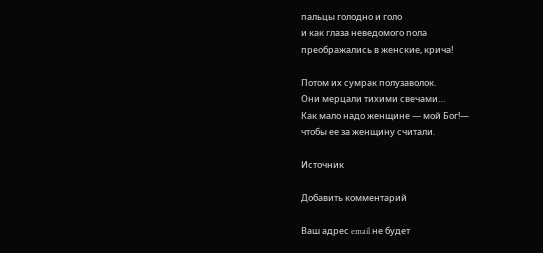пальцы голодно и голо
и как глаза неведомого пола
преображались в женские, крича!

Потом их сумрак полузаволок.
Они мерцали тихими свечами…
Как мало надо женщине — мой Бог!—
чтобы ее за женщину считали.

Источник

Добавить комментарий

Ваш адрес email не будет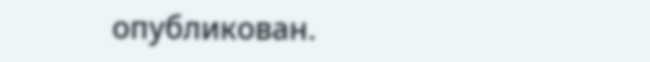опубликован.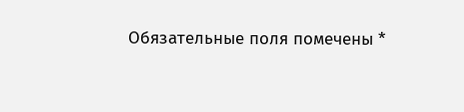Обязательные поля помечены *